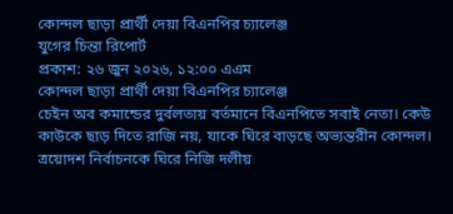কোন্দল ছাড়া প্রার্থী দেয়া বিএনপির চ্যালেঞ্জ
যুগের চিন্তা রিপোর্ট
প্রকাশ: ২৬ জুন ২০২৬, ১২:০০ এএম
কোন্দল ছাড়া প্রার্থী দেয়া বিএনপির চ্যালেঞ্জ
চেইন অব কমান্ডের দুর্বলতায় বর্তমানে বিএনপিতে সবাই নেতা। কেউ কাউকে ছাড় দিতে রাজি নয়, যাকে ঘিরে বাড়ছে অভ্যন্তরীন কোন্দল। ত্রয়োদশ নির্বাচনকে ঘিরে নিজি দলীয়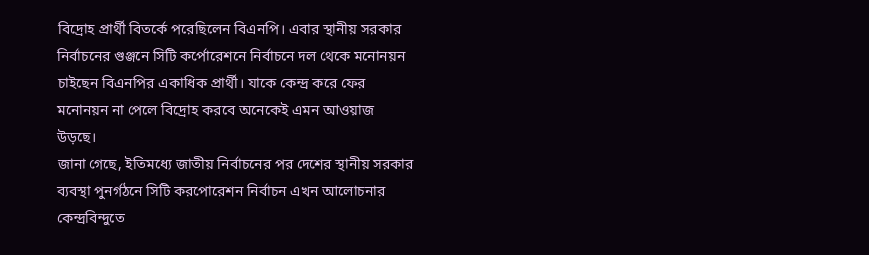বিদ্রোহ প্রার্থী বিতর্কে পরেছিলেন বিএনপি। এবার স্থানীয় সরকার নির্বাচনের গুঞ্জনে সিটি কর্পোরেশনে নির্বাচনে দল থেকে মনোনয়ন চাইছেন বিএনপির একাধিক প্রার্থী। যাকে কেন্দ্র করে ফের মনোনয়ন না পেলে বিদ্রোহ করবে অনেকেই এমন আওয়াজ উড়ছে।
জানা গেছে, ইতিমধ্যে জাতীয় নির্বাচনের পর দেশের স্থানীয় সরকার ব্যবস্থা পুনর্গঠনে সিটি করপোরেশন নির্বাচন এখন আলোচনার কেন্দ্রবিন্দুতে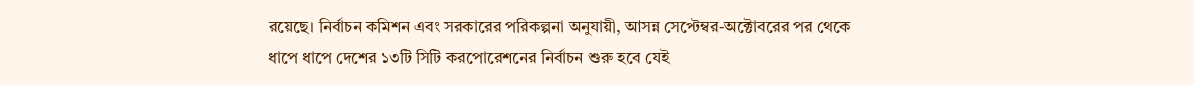রয়েছে। নির্বাচন কমিশন এবং সরকারের পরিকল্পনা অনুযায়ী, আসন্ন সেপ্টেম্বর-অক্টোবরের পর থেকে ধাপে ধাপে দেশের ১৩টি সিটি করপোরেশনের নির্বাচন শুরু হবে যেই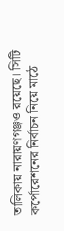তালিকায় নারায়ণগঞ্জও রয়েছে। সিটি কর্পোরেশনের নির্বাচন নিয়ে মাঠে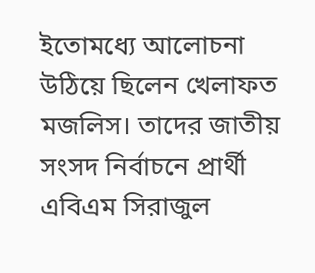ইতোমধ্যে আলোচনা উঠিয়ে ছিলেন খেলাফত মজলিস। তাদের জাতীয় সংসদ নির্বাচনে প্রার্থী এবিএম সিরাজুল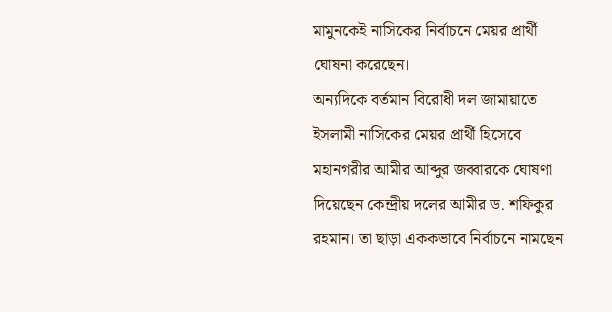মামুনকেই নাসিকের নির্বাচনে মেয়র প্রার্থী ঘোষনা করেছেন।
অন্যদিকে বর্তমান বিরোধী দল জামায়াতে ইসলামী নাসিকের মেয়র প্রার্থী হিসেবে মহানগরীর আমীর আব্দুর জব্বারকে ঘোষণা দিয়েছেন কেন্দ্রীয় দলের আমীর ড. শফিকুর রহমান। তা ছাড়া এককভাবে নির্বাচনে নামছেন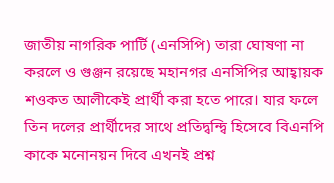জাতীয় নাগরিক পার্টি (এনসিপি) তারা ঘোষণা না করলে ও গুঞ্জন রয়েছে মহানগর এনসিপির আহ্বায়ক শওকত আলীকেই প্রার্থী করা হতে পারে। যার ফলে তিন দলের প্রার্থীদের সাথে প্রতিদ্বন্দ্বি হিসেবে বিএনপি কাকে মনোনয়ন দিবে এখনই প্রশ্ন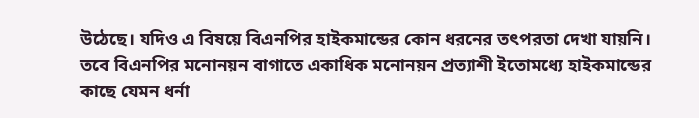উঠেছে। যদিও এ বিষয়ে বিএনপির হাইকমান্ডের কোন ধরনের তৎপরতা দেখা যায়নি। তবে বিএনপির মনোনয়ন বাগাতে একাধিক মনোনয়ন প্রত্যাশী ইতোমধ্যে হাইকমান্ডের কাছে যেমন ধর্না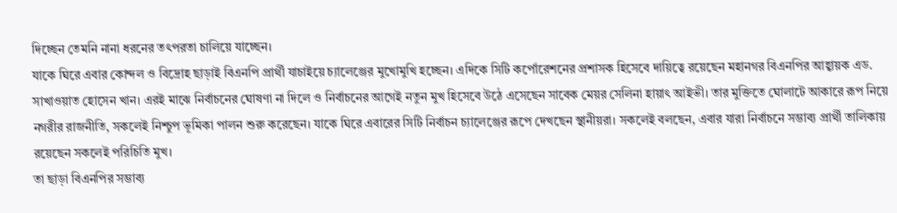দিচ্ছেন তেমনি নানা ধরনের তৎপরতা চালিয়ে যাচ্ছেন।
যাকে ঘিরে এবার কোন্দল ও বিদ্রোহ ছাড়াই বিএনপি প্রার্থী যাচাইয়ে চ্যালেঞ্জের মুখোমুখি হচ্ছেন। এদিকে সিটি কর্পোরেশনের প্রশাসক হিসেবে দায়িত্বে রয়েছেন মহানগর বিএনপির আহ্বায়ক এড. সাখাওয়াত হোসেন খান। এরই মাঝে নির্বাচনের ঘোষণা না দিলে ও নির্বাচনের আগেই নতুন মুখ হিসেবে উঠে এসেছেন সাবেক মেয়র সেলিনা হায়াৎ আইভী। তার মুক্তিতে ঘোলাটে আকারে রূপ নিয়ে নগরীর রাজনীতি, সকলেই নিশ্চুপ ভূমিকা পালন শুরু করেছেন। যাকে ঘিরে এবারের সিটি নির্বাচন চ্যালেঞ্জের রূপে দেখছেন স্থানীয়রা। সকলেই বলছেন, এবার যারা নির্বাচনে সম্ভাব্য প্রার্থী তালিকায় রয়েছেন সকলেই পরিচিতি মুখ।
তা ছাড়া বিএনপির সম্ভাব্য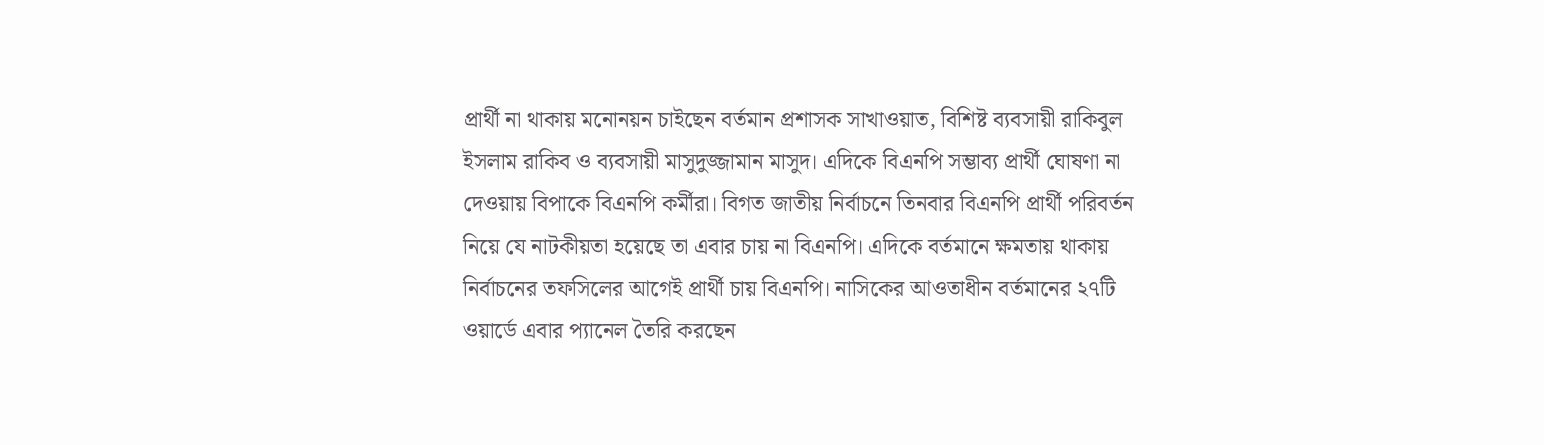প্রার্থী না থাকায় মনোনয়ন চাইছেন বর্তমান প্রশাসক সাখাওয়াত, বিশিষ্ট ব্যবসায়ী রাকিবুল ইসলাম রাকিব ও ব্যবসায়ী মাসুদুজ্জামান মাসুদ। এদিকে বিএনপি সম্ভাব্য প্রার্থী ঘোষণা না দেওয়ায় বিপাকে বিএনপি কর্মীরা। বিগত জাতীয় নির্বাচনে তিনবার বিএনপি প্রার্থী পরিবর্তন নিয়ে যে নাটকীয়তা হয়েছে তা এবার চায় না বিএনপি। এদিকে বর্তমানে ক্ষমতায় থাকায় নির্বাচনের তফসিলের আগেই প্রার্থী চায় বিএনপি। নাসিকের আওতাধীন বর্তমানের ২৭টি ওয়ার্ডে এবার প্যানেল তৈরি করছেন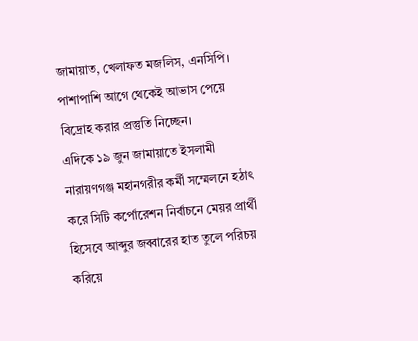জামায়াত, খেলাফত মজলিস, এনসিপি। পাশাপাশি আগে থেকেই আভাস পেয়ে বিদ্রোহ করার প্রস্তুতি নিচ্ছেন।
এদিকে ১৯ জুন জামায়াতে ইসলামী নারায়ণগঞ্জ মহানগরীর কর্মী সম্মেলনে হঠাৎ করে সিটি কর্পোরেশন নির্বাচনে মেয়র প্রার্থী হিসেবে আব্দুর জব্বারের হাত তুলে পরিচয় করিয়ে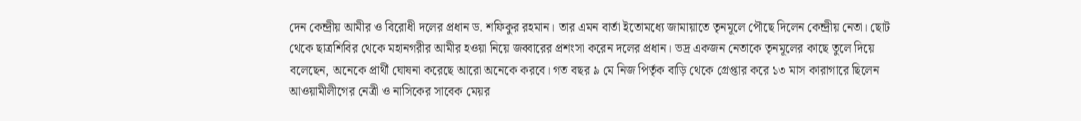দেন কেন্দ্রীয় আমীর ও বিরোধী দলের প্রধান ড. শফিকুর রহমান। তার এমন বার্তা ইতোমধ্যে জামায়াতে তৃনমূলে পৌছে দিলেন কেন্দ্রীয় নেতা। ছোট থেকে ছাত্রশিবির থেকে মহানগরীর আমীর হওয়া নিয়ে জব্বারের প্রশংসা করেন দলের প্রধান। ভদ্র একজন নেতাকে তৃনমূলের কাছে তুলে দিয়ে বলেছেন, অনেকে প্রার্থী ঘোষনা করেছে আরো অনেকে করবে। গত বছর ৯ মে নিজ পির্তৃক বাড়ি থেকে গ্রেপ্তার করে ১৩ মাস কারাগারে ছিলেন আওয়ামীলীগের নেত্রী ও নাসিকের সাবেক মেয়র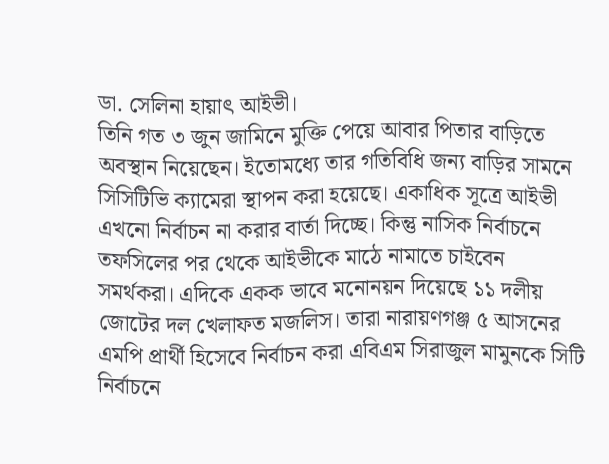ডা. সেলিনা হায়াৎ আইভী।
তিনি গত ৩ জুন জামিনে মুক্তি পেয়ে আবার পিতার বাড়িতে অবস্থান নিয়েছেন। ইতোমধ্যে তার গতিবিধি জন্য বাড়ির সামনে সিসিটিভি ক্যামেরা স্থাপন করা হয়েছে। একাধিক সূত্রে আইভী এখনো নির্বাচন না করার বার্তা দিচ্ছে। কিন্তু নাসিক নির্বাচনে তফসিলের পর থেকে আইভীকে মাঠে নামাতে চাইবেন সমর্থকরা। এদিকে একক ভাবে মনোনয়ন দিয়েছে ১১ দলীয় জোটের দল খেলাফত মজলিস। তারা নারায়ণগঞ্জ ৫ আসনের এমপি প্রার্থী হিসেবে নির্বাচন করা এবিএম সিরাজুল মামুনকে সিটি নির্বাচনে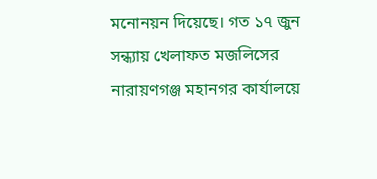মনোনয়ন দিয়েছে। গত ১৭ জুন সন্ধ্যায় খেলাফত মজলিসের নারায়ণগঞ্জ মহানগর কার্যালয়ে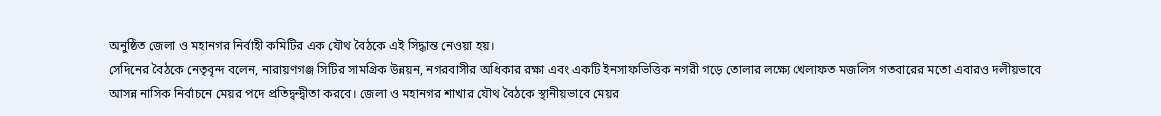অনুষ্ঠিত জেলা ও মহানগর নির্বাহী কমিটির এক যৌথ বৈঠকে এই সিদ্ধান্ত নেওয়া হয়।
সেদিনের বৈঠকে নেতৃবৃন্দ বলেন, নারায়ণগঞ্জ সিটির সামগ্রিক উন্নয়ন, নগরবাসীর অধিকার রক্ষা এবং একটি ইনসাফভিত্তিক নগরী গড়ে তোলার লক্ষ্যে খেলাফত মজলিস গতবারের মতো এবারও দলীয়ভাবে আসন্ন নাসিক নির্বাচনে মেয়র পদে প্রতিদ্বন্দ্বীতা করবে। জেলা ও মহানগর শাখার যৌথ বৈঠকে স্থানীয়ভাবে মেয়র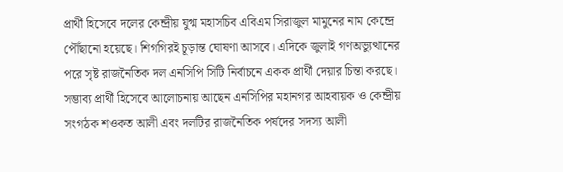প্রার্থী হিসেবে দলের কেন্দ্রীয় যুগ্ম মহাসচিব এবিএম সিরাজুল মামুনের নাম কেন্দ্রে পৌঁছানো হয়েছে। শিগগিরই চূড়ান্ত ঘোষণা আসবে। এদিকে জুলাই গণঅভ্যুত্থানের পরে সৃষ্ট রাজনৈতিক দল এনসিপি সিটি নির্বাচনে একক প্রার্থী দেয়ার চিন্তা করছে।
সম্ভাব্য প্রার্থী হিসেবে আলোচনায় আছেন এনসিপির মহানগর আহবায়ক ও কেন্দ্রীয় সংগঠক শওকত আলী এবং দলটির রাজনৈতিক পর্ষদের সদস্য আলী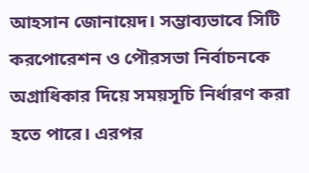আহসান জোনায়েদ। সম্ভাব্যভাবে সিটি করপোরেশন ও পৌরসভা নির্বাচনকে অগ্রাধিকার দিয়ে সময়সূচি নির্ধারণ করা হতে পারে। এরপর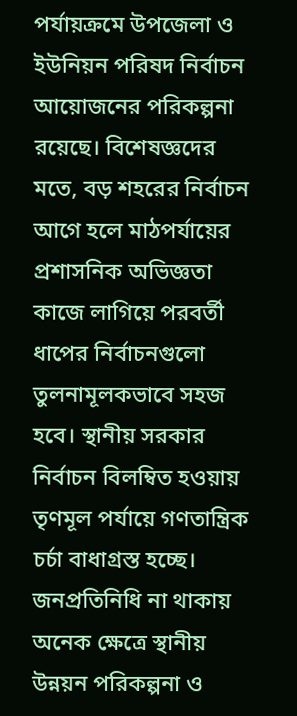পর্যায়ক্রমে উপজেলা ও ইউনিয়ন পরিষদ নির্বাচন আয়োজনের পরিকল্পনা রয়েছে। বিশেষজ্ঞদের মতে, বড় শহরের নির্বাচন আগে হলে মাঠপর্যায়ের প্রশাসনিক অভিজ্ঞতা কাজে লাগিয়ে পরবর্তী ধাপের নির্বাচনগুলো তুলনামূলকভাবে সহজ হবে। স্থানীয় সরকার নির্বাচন বিলম্বিত হওয়ায় তৃণমূল পর্যায়ে গণতান্ত্রিক চর্চা বাধাগ্রস্ত হচ্ছে। জনপ্রতিনিধি না থাকায় অনেক ক্ষেত্রে স্থানীয় উন্নয়ন পরিকল্পনা ও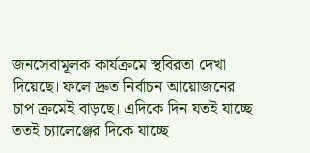জনসেবামূলক কার্যক্রমে স্থবিরতা দেখা দিয়েছে। ফলে দ্রুত নির্বাচন আয়োজনের চাপ ক্রমেই বাড়ছে। এদিকে দিন যতই যাচ্ছে ততই চ্যালেঞ্জের দিকে যাচ্ছে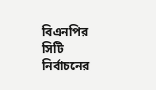বিএনপির সিটি নির্বাচনের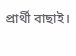প্রার্থী বাছাই।